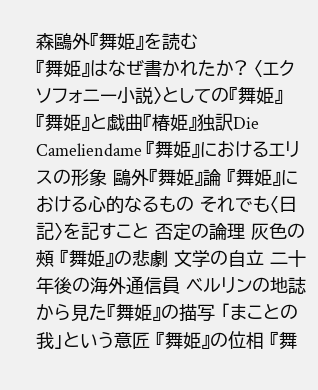森鷗外『舞姫』を読む
『舞姫』はなぜ書かれたか? 〈エクソフォニー小説〉としての『舞姫』 『舞姫』と戯曲『椿姫』独訳Die Cameliendame 『舞姫』におけるエリスの形象 鷗外『舞姫』論 『舞姫』における心的なるもの それでも〈日記〉を記すこと 否定の論理 灰色の頰 『舞姫』の悲劇 文学の自立 二十年後の海外通信員 ベルリンの地誌から見た『舞姫』の描写 「まことの我」という意匠 『舞姫』の位相 『舞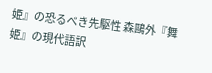姫』の恐るべき先駆性 森鷗外『舞姫』の現代語訳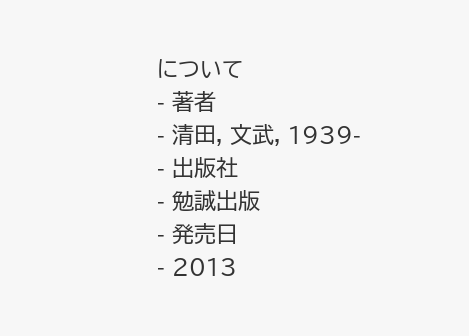について
- 著者
- 清田, 文武, 1939-
- 出版社
- 勉誠出版
- 発売日
- 2013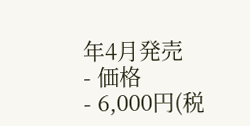年4月発売
- 価格
- 6,000円(税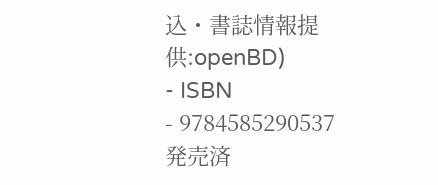込・書誌情報提供:openBD)
- ISBN
- 9784585290537
発売済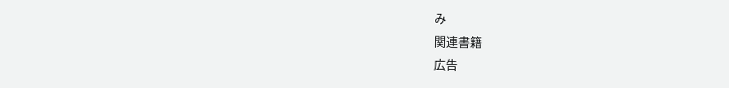み
関連書籍
広告